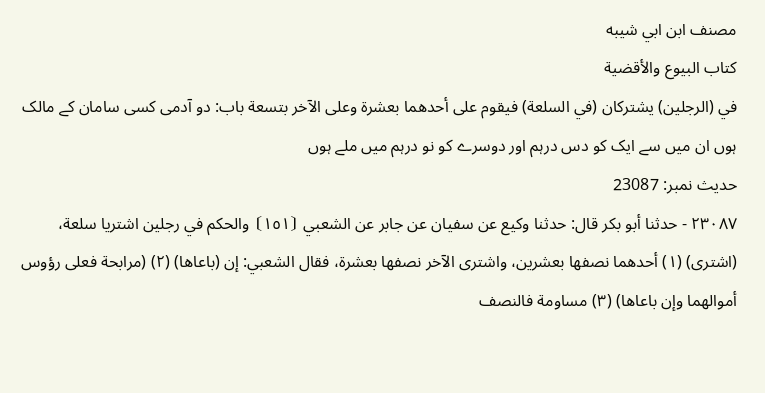مصنف ابن ابي شيبه
كتاب البيوع والأقضية
في (الرجلين) يشتركان (في السلعة) فيقوم على أحدهما بعشرة وعلى الآخر بتسعة باب: دو آدمی کسی سامان کے مالک ہوں ان میں سے ایک کو دس درہم اور دوسرے کو نو درہم میں ملے ہوں
حدیث نمبر: 23087
٢٣٠٨٧ - حدثنا أبو بكر قال: حدثنا وكيع عن سفيان عن جابر عن الشعبي ⦗١٥١⦘ والحكم في رجلين اشتريا سلعة، (اشترى) (١) أحدهما نصفها بعشرين، واشترى الآخر نصفها بعشرة، فقال الشعبي: إن (باعاها) (٢) (مرابحة فعلى رؤوس أموالهما وإن باعاها) (٣) مساومة فالنصف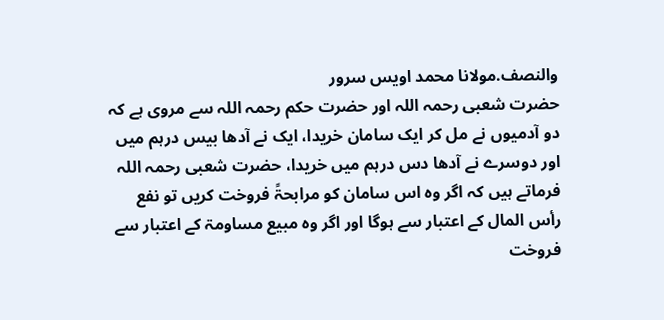والنصف.مولانا محمد اویس سرور
حضرت شعبی رحمہ اللہ اور حضرت حکم رحمہ اللہ سے مروی ہے کہ دو آدمیوں نے مل کر ایک سامان خریدا، ایک نے آدھا بیس درہم میں اور دوسرے نے آدھا دس درہم میں خریدا، حضرت شعبی رحمہ اللہ فرماتے ہیں کہ اگر وہ اس سامان کو مرابحۃً فروخت کریں تو نفع رأس المال کے اعتبار سے ہوگا اور اگر وہ مبیع مساومۃ کے اعتبار سے فروخت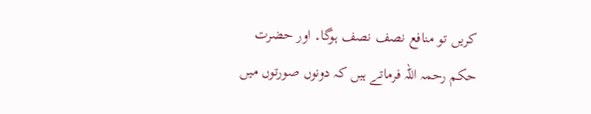کریں تو منافع نصف نصف ہوگا۔ اور حضرت حکم رحمہ اللہ فرماتے ہیں کہ دونوں صورتوں میں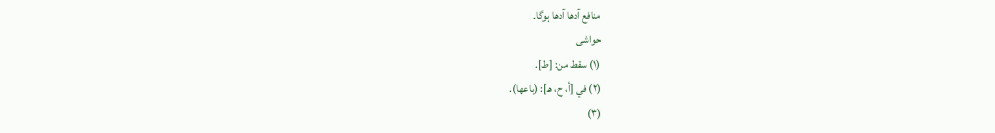منافع آدھا آدھا ہوگا۔
حواشی
(١) سقط من: [ط].
(٢) في [أ، ح، هـ]: (باعها).
(٣)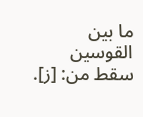ما بين القوسين سقط من: [ز].